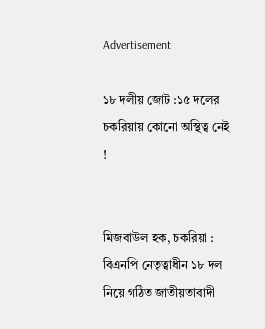Advertisement

১৮ দলীয় জোট :১৫ দলের চকরিয়ায় কোনো অস্থিত্ব নেই !


মিজবাউল হক, চকরিয়া :
বিএনপি নেতৃত্বাধীন ১৮ দল নিয়ে গঠিত জাতীয়তাবাদী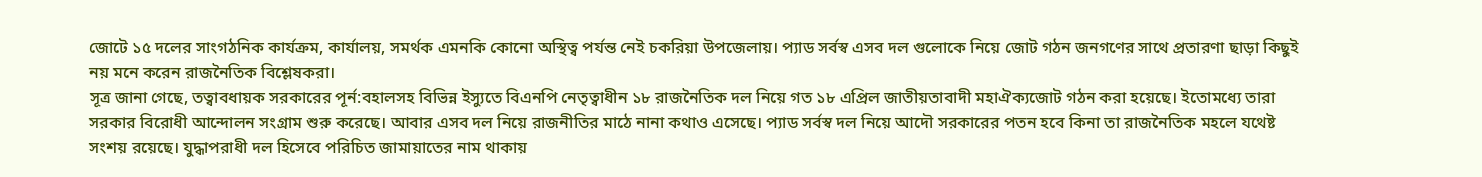জোটে ১৫ দলের সাংগঠনিক কার্যক্রম, কার্যালয়, সমর্থক এমনকি কোনো অস্থিত্ব পর্যন্ত নেই চকরিয়া উপজেলায়। প্যাড সর্বস্ব এসব দল গুলোকে নিয়ে জোট গঠন জনগণের সাথে প্রতারণা ছাড়া কিছুই নয় মনে করেন রাজনৈতিক বিশ্লেষকরা।
সূত্র জানা গেছে, তত্বাবধায়ক সরকারের পূর্ন:বহালসহ বিভিন্ন ইস্যুতে বিএনপি নেতৃত্বাধীন ১৮ রাজনৈতিক দল নিয়ে গত ১৮ এপ্রিল জাতীয়তাবাদী মহাঐক্যজোট গঠন করা হয়েছে। ইতোমধ্যে তারা সরকার বিরোধী আন্দোলন সংগ্রাম শুরু করেছে। আবার এসব দল নিয়ে রাজনীতির মাঠে নানা কথাও এসেছে। প্যাড সর্বস্ব দল নিয়ে আদৌ সরকারের পতন হবে কিনা তা রাজনৈতিক মহলে যথেষ্ট সংশয় রয়েছে। যুদ্ধাপরাধী দল হিসেবে পরিচিত জামায়াতের নাম থাকায়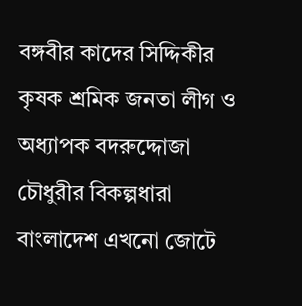বঙ্গবীর কাদের সিদ্দিকীর কৃষক শ্রমিক জনতা লীগ ও অধ্যাপক বদরুদ্দোজা চৌধুরীর বিকল্পধারা বাংলাদেশ এখনো জোটে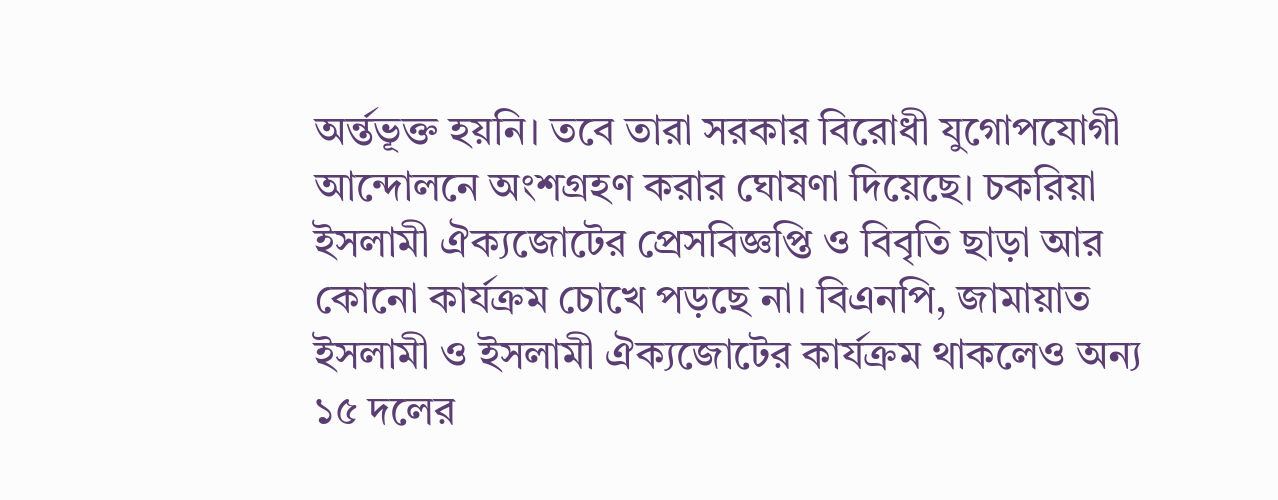অর্ন্তভূক্ত হয়নি। তবে তারা সরকার বিরোধী যুগোপযোগী আন্দোলনে অংশগ্রহণ করার ঘোষণা দিয়েছে। চকরিয়া ইসলামী ঐক্যজোটের প্রেসবিজ্ঞপ্তি ও বিবৃতি ছাড়া আর কোনো কার্যক্রম চোখে পড়ছে না। বিএনপি, জামায়াত ইসলামী ও ইসলামী ঐক্যজোটের কার্যক্রম থাকলেও অন্য ১৫ দলের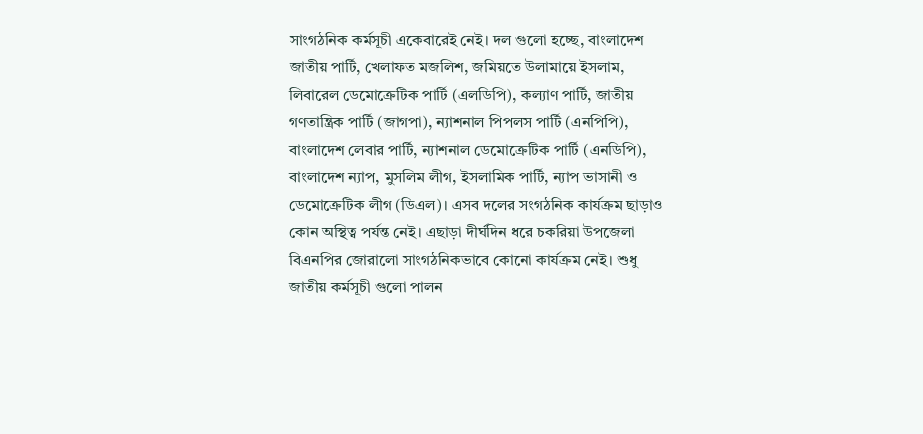সাংগঠনিক কর্মসূচী একেবারেই নেই। দল গুলো হচ্ছে, বাংলাদেশ জাতীয় পার্টি, খেলাফত মজলিশ, জমিয়তে উলামায়ে ইসলাম, লিবারেল ডেমোক্রেটিক পার্টি (এলডিপি), কল্যাণ পার্টি, জাতীয় গণতান্ত্রিক পার্টি (জাগপা), ন্যাশনাল পিপলস পার্টি (এনপিপি), বাংলাদেশ লেবার পার্টি, ন্যাশনাল ডেমোক্রেটিক পার্টি (এনডিপি), বাংলাদেশ ন্যাপ, মুসলিম লীগ, ইসলামিক পার্টি, ন্যাপ ভাসানী ও ডেমোক্রেটিক লীগ (ডিএল)। এসব দলের সংগঠনিক কার্যক্রম ছাড়াও কোন অস্থিত্ব পর্যন্ত নেই। এছাড়া দীর্ঘদিন ধরে চকরিয়া উপজেলা বিএনপির জোরালো সাংগঠনিকভাবে কোনো কার্যক্রম নেই। শুধু জাতীয় কর্মসূচী গুলো পালন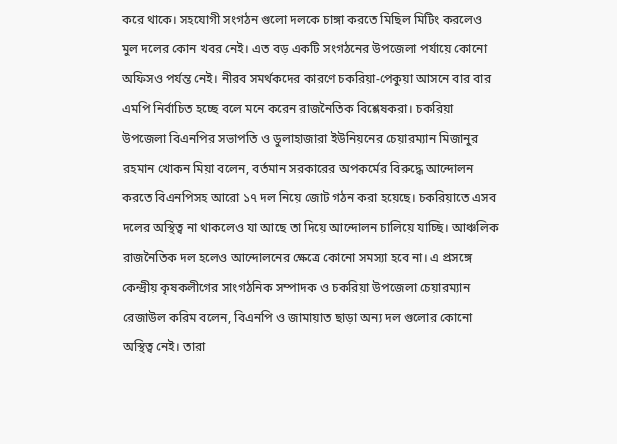করে থাকে। সহযোগী সংগঠন গুলো দলকে চাঙ্গা করতে মিছিল মিটিং করলেও মুল দলের কোন খবর নেই। এত বড় একটি সংগঠনের উপজেলা পর্যায়ে কোনো অফিসও পর্যন্ত নেই। নীরব সমর্থকদের কারণে চকরিয়া-পেকুয়া আসনে বার বার এমপি নির্বাচিত হচ্ছে বলে মনে করেন রাজনৈতিক বিশ্লেষকরা। চকরিয়া উপজেলা বিএনপির সভাপতি ও ডুলাহাজারা ইউনিয়নের চেয়ারম্যান মিজানুর রহমান খোকন মিয়া বলেন, বর্তমান সরকারের অপকর্মের বিরুদ্ধে আন্দোলন করতে বিএনপিসহ আরো ১৭ দল নিয়ে জোট গঠন করা হয়েছে। চকরিয়াতে এসব দলের অস্থিত্ব না থাকলেও যা আছে তা দিয়ে আন্দোলন চালিয়ে যাচ্ছি। আঞ্চলিক রাজনৈতিক দল হলেও আন্দোলনের ক্ষেত্রে কোনো সমস্যা হবে না। এ প্রসঙ্গে কেন্দ্রীয় কৃষকলীগের সাংগঠনিক সম্পাদক ও চকরিয়া উপজেলা চেয়ারম্যান রেজাউল করিম বলেন, বিএনপি ও জামায়াত ছাড়া অন্য দল গুলোর কোনো অস্থিত্ব নেই। তারা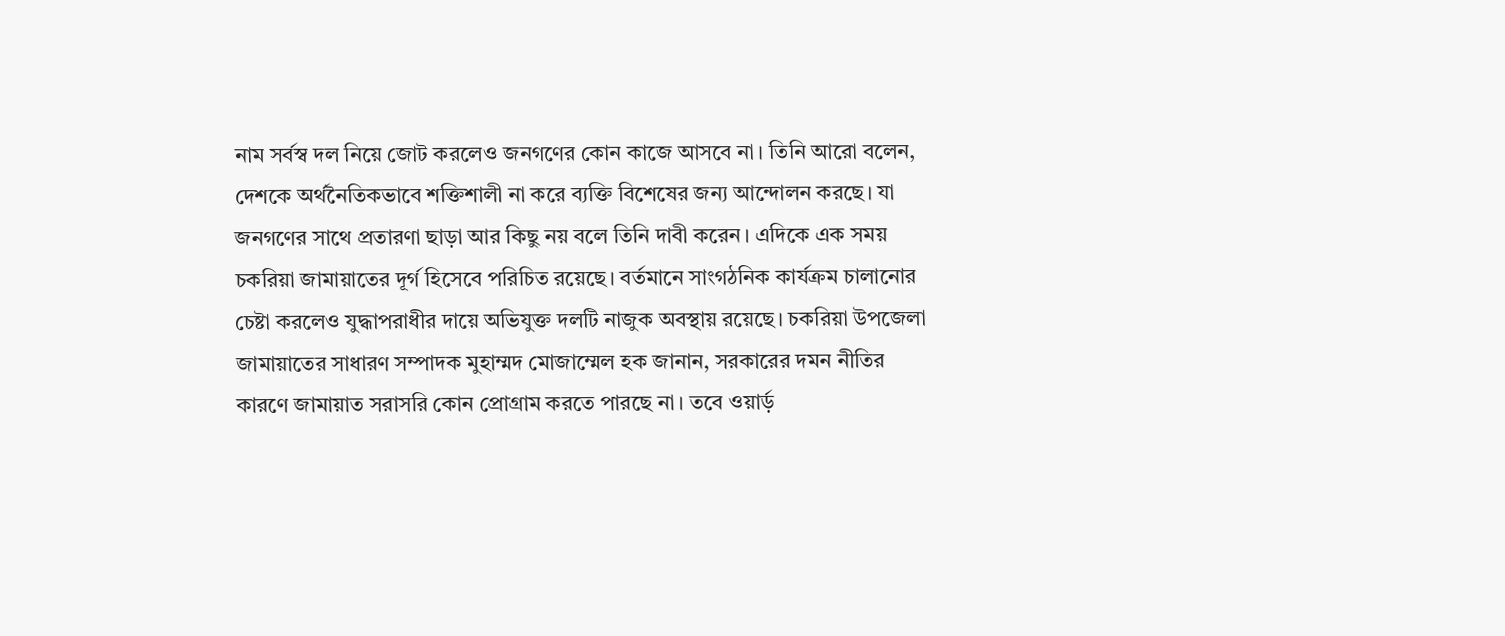নাম সর্বস্ব দল নিয়ে জোট করলেও জনগণের কোন কাজে আসবে না। তিনি আরো বলেন, দেশকে অর্থনৈতিকভাবে শক্তিশালী না করে ব্যক্তি বিশেষের জন্য আন্দোলন করছে। যা জনগণের সাথে প্রতারণা ছাড়া আর কিছু নয় বলে তিনি দাবী করেন। এদিকে এক সময় চকরিয়া জামায়াতের দূর্গ হিসেবে পরিচিত রয়েছে। বর্তমানে সাংগঠনিক কার্যক্রম চালানোর চেষ্টা করলেও যুদ্ধাপরাধীর দায়ে অভিযুক্ত দলটি নাজুক অবস্থায় রয়েছে। চকরিয়া উপজেলা জামায়াতের সাধারণ সম্পাদক মুহাম্মদ মোজাম্মেল হক জানান, সরকারের দমন নীতির কারণে জামায়াত সরাসরি কোন প্রোগ্রাম করতে পারছে না। তবে ওয়ার্ড়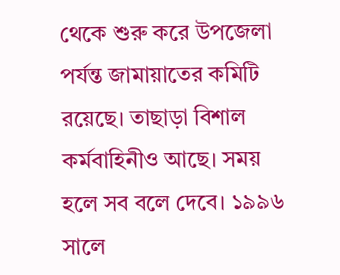থেকে শুরু করে উপজেলা পর্যন্ত জামায়াতের কমিটি রয়েছে। তাছাড়া বিশাল কর্মবাহিনীও আছে। সময় হলে সব বলে দেবে। ১৯৯৬ সালে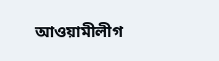আওয়ামীলীগ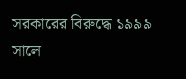সরকারের বিরুদ্ধে ১৯৯৯ সালে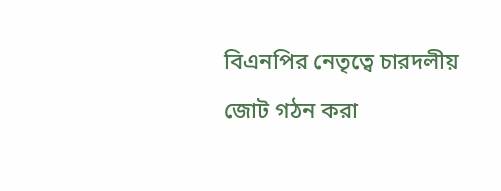বিএনপির নেতৃত্বে চারদলীয় জোট গঠন করা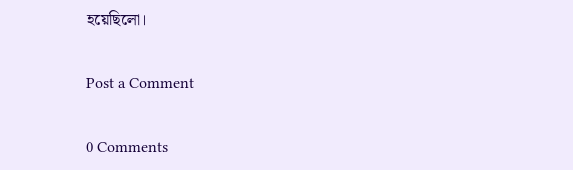হয়েছিলো।

Post a Comment

0 Comments